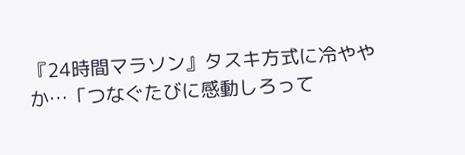『24時間マラソン』タスキ方式に冷ややか…「つなぐたびに感動しろって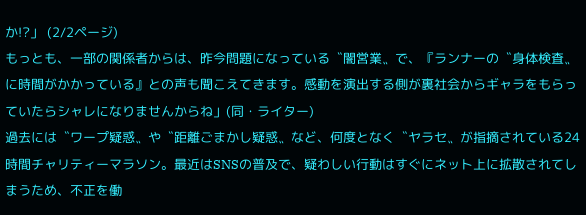か!?」 (2/2ページ)
もっとも、一部の関係者からは、昨今問題になっている〝闇営業〟で、『ランナーの〝身体検査〟に時間がかかっている』との声も聞こえてきます。感動を演出する側が裏社会からギャラをもらっていたらシャレになりませんからね」(同・ライター)
過去には〝ワープ疑惑〟や〝距離ごまかし疑惑〟など、何度となく〝ヤラセ〟が指摘されている24時間チャリティーマラソン。最近はSNSの普及で、疑わしい行動はすぐにネット上に拡散されてしまうため、不正を働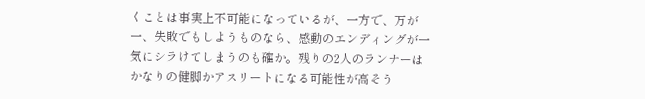くことは事実上不可能になっているが、一方で、万が一、失敗でもしようものなら、感動のエンディングが一気にシラけてしまうのも確か。残りの2人のランナーはかなりの健脚かアスリートになる可能性が高そう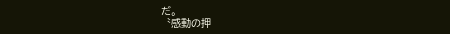だ。
〝感動の押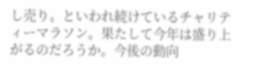し売り〟といわれ続けているチャリティーマラソン。果たして今年は盛り上がるのだろうか。今後の動向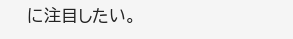に注目したい。